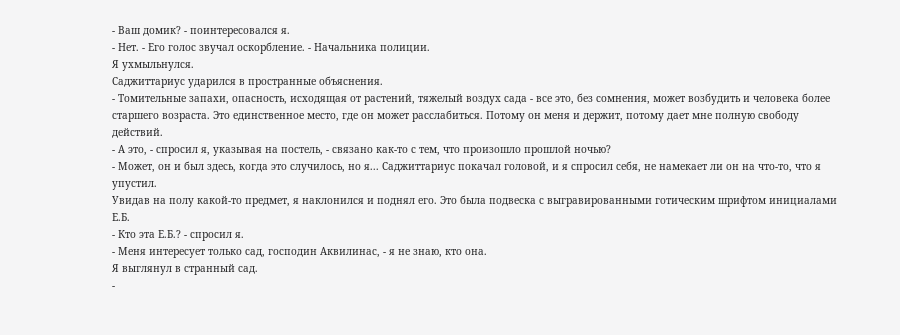- Ваш домик? - поинтересовался я.
- Нет. - Его голос звучал оскорбление. - Начальника полиции.
Я ухмыльнулся.
Саджиттариус ударился в пространные объяснения.
- Томительные запахи, опасность, исходящая от растений, тяжелый воздух сада - все это, без сомнения, может возбудить и человека более старшего возраста. Это единственное место, где он может расслабиться. Потому он меня и держит, потому дает мне полную свободу действий.
- А это, - спросил я, указывая на постель, - связано как-то с тем, что произошло прошлой ночью?
- Может, он и был здесь, когда это случилось, но я... Саджиттариус покачал головой, и я спросил себя, не намекает ли он на что-то, что я упустил.
Увидав на полу какой-то предмет, я наклонился и поднял его. Это была подвеска с выгравированными готическим шрифтом инициалами Е.Б.
- Кто эта Е.Б.? - спросил я.
- Меня интересует только сад, господин Аквилинас, - я не знаю, кто она.
Я выглянул в странный сад.
-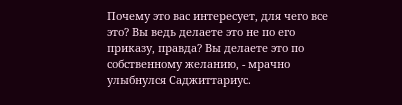Почему это вас интересует, для чего все это? Вы ведь делаете это не по его приказу, правда? Вы делаете это по собственному желанию, - мрачно улыбнулся Саджиттариус.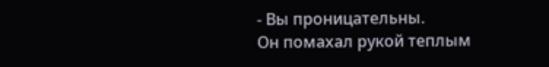- Вы проницательны.
Он помахал рукой теплым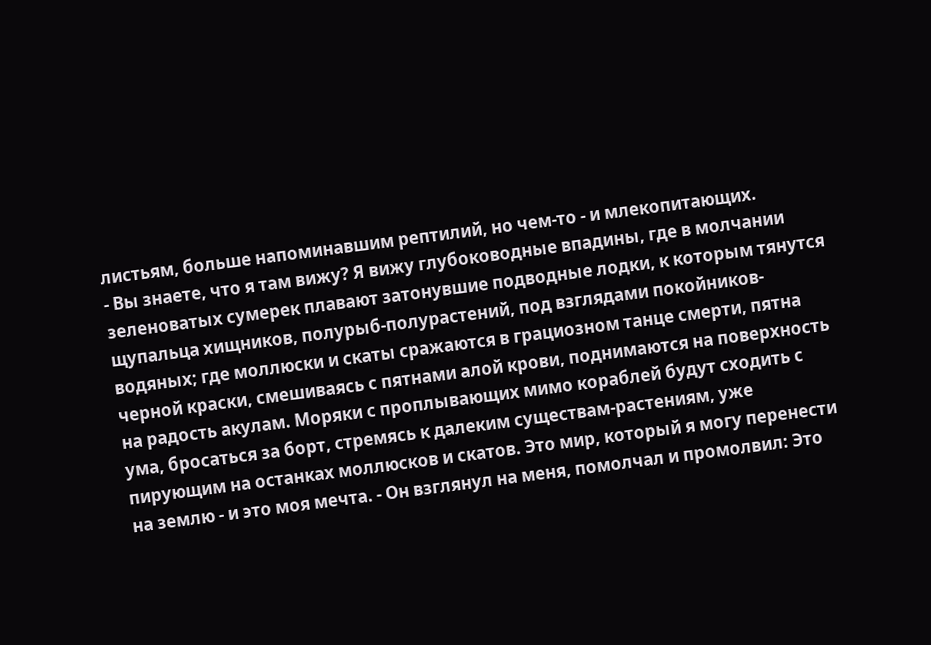листьям, больше напоминавшим рептилий, но чем-то - и млекопитающих.
- Вы знаете, что я там вижу? Я вижу глубоководные впадины, где в молчании зеленоватых сумерек плавают затонувшие подводные лодки, к которым тянутся щупальца хищников, полурыб-полурастений, под взглядами покойников-водяных; где моллюски и скаты сражаются в грациозном танце смерти, пятна черной краски, смешиваясь с пятнами алой крови, поднимаются на поверхность на радость акулам. Моряки с проплывающих мимо кораблей будут сходить с ума, бросаться за борт, стремясь к далеким существам-растениям, уже пирующим на останках моллюсков и скатов. Это мир, который я могу перенести на землю - и это моя мечта. - Он взглянул на меня, помолчал и промолвил: Это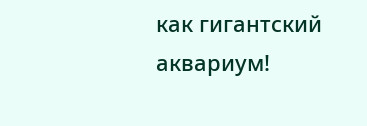как гигантский аквариум!